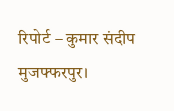रिपोर्ट – कुमार संदीप
मुजफ्फरपुर।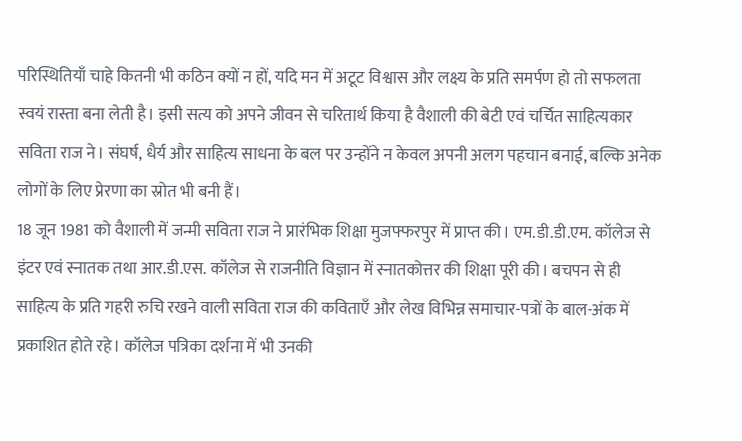परिस्थितियाँ चाहे कितनी भी कठिन क्यों न हों, यदि मन में अटूट विश्वास और लक्ष्य के प्रति समर्पण हो तो सफलता स्वयं रास्ता बना लेती है। इसी सत्य को अपने जीवन से चरितार्थ किया है वैशाली की बेटी एवं चर्चित साहित्यकार सविता राज ने। संघर्ष, धैर्य और साहित्य साधना के बल पर उन्होंने न केवल अपनी अलग पहचान बनाई, बल्कि अनेक लोगों के लिए प्रेरणा का स्रोत भी बनी हैं।
18 जून 1981 को वैशाली में जन्मी सविता राज ने प्रारंभिक शिक्षा मुजफ्फरपुर में प्राप्त की। एम.डी.डी.एम. कॉलेज से इंटर एवं स्नातक तथा आर.डी.एस. कॉलेज से राजनीति विज्ञान में स्नातकोत्तर की शिक्षा पूरी की। बचपन से ही साहित्य के प्रति गहरी रुचि रखने वाली सविता राज की कविताएँ और लेख विभिन्न समाचार-पत्रों के बाल-अंक में प्रकाशित होते रहे। कॉलेज पत्रिका दर्शना में भी उनकी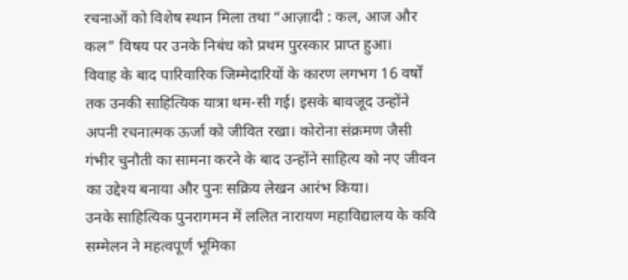रचनाओं को विशेष स्थान मिला तथा “आज़ादी : कल, आज और कल” विषय पर उनके निबंध को प्रथम पुरस्कार प्राप्त हुआ।
विवाह के बाद पारिवारिक जिम्मेदारियों के कारण लगभग 16 वर्षों तक उनकी साहित्यिक यात्रा थम-सी गई। इसके बावजूद उन्होंने अपनी रचनात्मक ऊर्जा को जीवित रखा। कोरोना संक्रमण जैसी गंभीर चुनौती का सामना करने के बाद उन्होंने साहित्य को नए जीवन का उद्देश्य बनाया और पुनः सक्रिय लेखन आरंभ किया।
उनके साहित्यिक पुनरागमन में ललित नारायण महाविद्यालय के कवि सम्मेलन ने महत्वपूर्ण भूमिका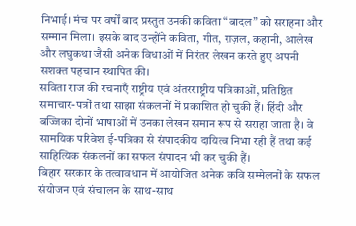निभाई। मंच पर वर्षों बाद प्रस्तुत उनकी कविता “बादल” को सराहना और सम्मान मिला। इसके बाद उन्होंने कविता, गीत, ग़ज़ल, कहानी, आलेख और लघुकथा जैसी अनेक विधाओं में निरंतर लेखन करते हुए अपनी सशक्त पहचान स्थापित की।
सविता राज की रचनाएँ राष्ट्रीय एवं अंतरराष्ट्रीय पत्रिकाओं, प्रतिष्ठित समाचार-पत्रों तथा साझा संकलनों में प्रकाशित हो चुकी हैं। हिंदी और बज्जिका दोनों भाषाओं में उनका लेखन समान रूप से सराहा जाता है। वे सामयिक परिवेश ई-पत्रिका से संपादकीय दायित्व निभा रही हैं तथा कई साहित्यिक संकलनों का सफल संपादन भी कर चुकी हैं।
बिहार सरकार के तत्वावधान में आयोजित अनेक कवि सम्मेलनों के सफल संयोजन एवं संचालन के साथ-साथ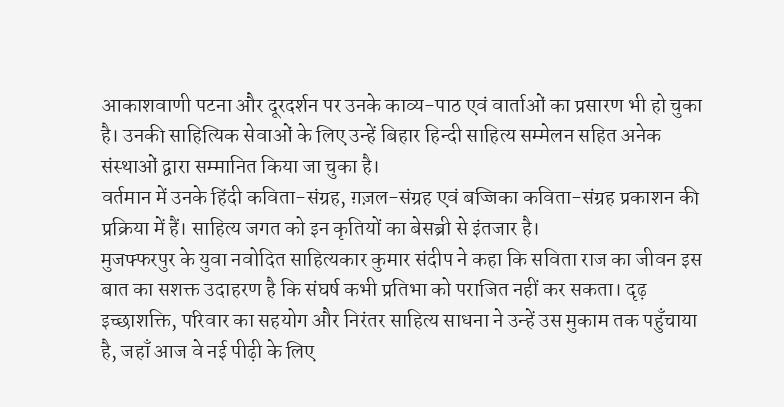आकाशवाणी पटना और दूरदर्शन पर उनके काव्य-पाठ एवं वार्ताओं का प्रसारण भी हो चुका है। उनकी साहित्यिक सेवाओं के लिए उन्हें बिहार हिन्दी साहित्य सम्मेलन सहित अनेक संस्थाओं द्वारा सम्मानित किया जा चुका है।
वर्तमान में उनके हिंदी कविता-संग्रह, ग़ज़ल-संग्रह एवं बज्जिका कविता-संग्रह प्रकाशन की प्रक्रिया में हैं। साहित्य जगत को इन कृतियों का बेसब्री से इंतजार है।
मुजफ्फरपुर के युवा नवोदित साहित्यकार कुमार संदीप ने कहा कि सविता राज का जीवन इस बात का सशक्त उदाहरण है कि संघर्ष कभी प्रतिभा को पराजित नहीं कर सकता। दृढ़ इच्छाशक्ति, परिवार का सहयोग और निरंतर साहित्य साधना ने उन्हें उस मुकाम तक पहुँचाया है, जहाँ आज वे नई पीढ़ी के लिए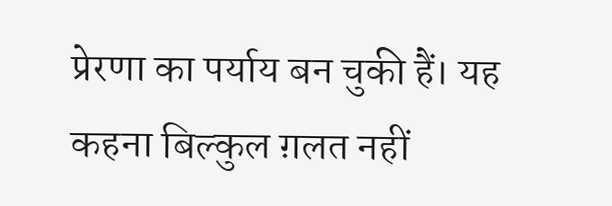प्रेरणा का पर्याय बन चुकी हैं। यह कहना बिल्कुल ग़लत नहीं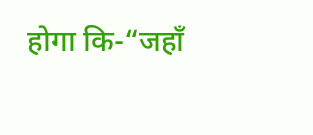होगा कि-“जहाँ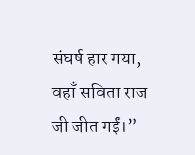संघर्ष हार गया, वहाँ सविता राज जी जीत गईं।”